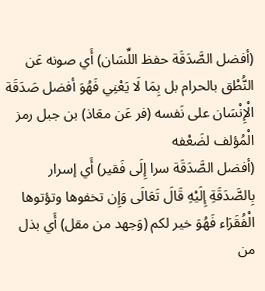(أفضل الصَّدَقَة حفظ اللِّسَان) أَي صونه عَن النُّطْق بالحرام بل بِمَا لَا يَعْنِي فَهُوَ أفضل صَدَقَة الْإِنْسَان على نَفسه (فر عَن معَاذ) بن جبل رمز الْمُؤلف لضَعْفه
(أفضل الصَّدَقَة سرا إِلَى فَقير) أَي إسرار بِالصَّدَقَةِ إِلَيْهِ قَالَ تَعَالَى وَإِن تخفوها وتؤتوها الْفُقَرَاء فَهُوَ خير لكم (وَجهد من مقل) أَي بذل من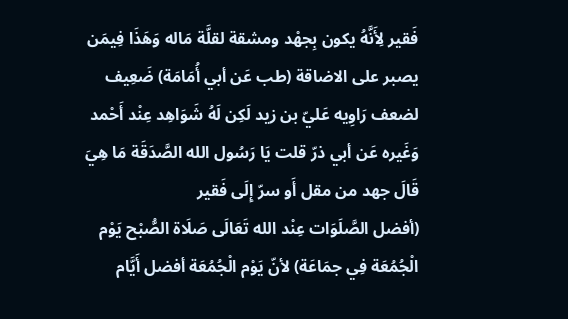فَقير لِأَنَّهُ يكون بِجهْد ومشقة لقلَّة مَاله وَهَذَا فِيمَن يصبر على الاضاقة (طب عَن أبي أُمَامَة) ضَعِيف لضعف رَاوِيه عَليّ بن زيد لَكِن لَهُ شَوَاهِد عِنْد أَحْمد وَغَيره عَن أبي ذرّ قلت يَا رَسُول الله الصَّدَقَة مَا هِيَ قَالَ جهد من مقل أَو سرّ إِلَى فَقير
(أفضل الصَّلَوَات عِنْد الله تَعَالَى صَلَاة الصُّبْح يَوْم الْجُمُعَة فِي جمَاعَة) لأنّ يَوْم الْجُمُعَة أفضل أَيَّام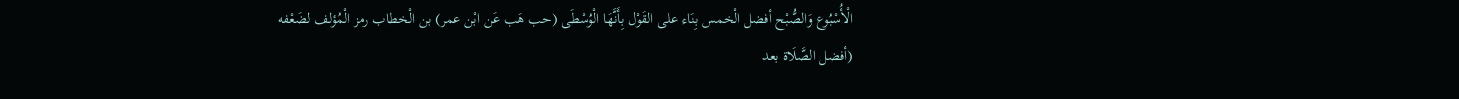الْأُسْبُوع وَالصُّبْح أفضل الْخمس بِنَاء على القَوْل بِأَنَّهَا الْوُسْطَى (حب هَب عَن ابْن عمر) بن الْخطاب رمز الْمُؤلف لضَعْفه
(أفضل الصَّلَاة بعد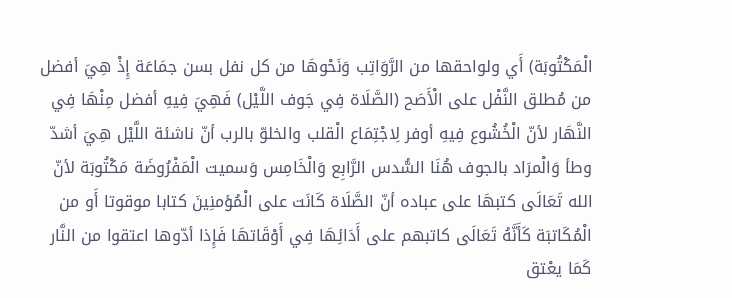الْمَكْتُوبَة) أَي ولواحقها من الرَّوَاتِب وَنَحْوهَا من كل نفل بسن جمَاعَة إِذْ هِيَ أفضل من مُطلق النَّفْل على الْأَصَح (الصَّلَاة فِي جَوف اللَّيْل) فَهِيَ فِيهِ أفضل مِنْهَا فِي النَّهَار لأنّ الْخُشُوع فِيهِ أوفر لِاجْتِمَاع الْقلب والخلوّ بالرب أنّ ناشئة اللَّيْل هِيَ أشدّ وطأ وَالْمرَاد بالجوف هُنَا السُّدس الرَّابِع وَالْخَامِس وَسميت الْمَفْرُوضَة مَكْتُوبَة لأنّ الله تَعَالَى كتبهَا على عباده أنّ الصَّلَاة كَانَت على الْمُؤمنِينَ كتابا موقوتا أَو من الْمُكَاتبَة كَأَنَّهُ تَعَالَى كاتبهم على أَدَائِهَا فِي أَوْقَاتهَا فَإِذا أدّوها اعتقوا من النَّار كَمَا يعْتق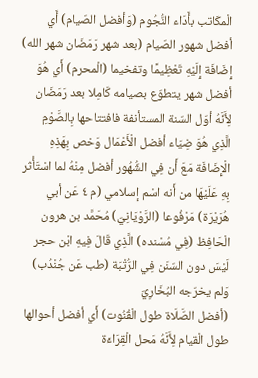الْمكَاتب بأَدَاء النُّجُوم (وَأفضل الصّيام) أَي أفضل شهور الصّيام (بعد شهر رَمَضَان شهر الله) إِضَافَة إِلَيْهِ تَعْظِيمًا وتفخيما (الْمحرم) أَي هُوَ أفضل شهر يتطوّع بصيامه كَامِلا بعد رَمَضَان لِأَنَّهُ أوّل السّنة المستأنفة فافتتاحها بِالصَّوْمِ الَّذِي هُوَ ضِيَاء أفضل الْأَعْمَال وَخص بِهَذِهِ الْإِضَافَة مَعَ أَن فِي الشُّهُور أفضل مِنْهُ لما اسْتَأْثر بِهِ عَلَيْهَا من أَنه اسْم إسلامي (م ٤ عَن أبي هُرَيْرَة) مَرْفُوعا (الرَّوْيَانِيّ) مُحَمَّد بن هرون الْحَافِظ (فِي مُسْنده) الَّذِي قَالَ فِيهِ ابْن حجر لَيْسَ دون السّنَن فِي الرُّتْبَة (طب عَن جُنْدُب) وَلم يخرّجه البُخَارِيّ
(أفضل الصَّلَاة طول الْقُنُوت) أَي أفضل أحوالها طول الْقيام لِأَنَّهُ مَحل الْقِرَاءَة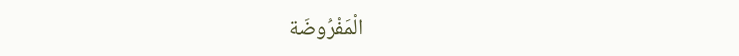الْمَفْرُوضَة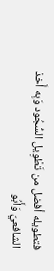فتطويله أفضل من تَطْوِيل السُّجُود وَبِه أَخذ الشافعيّ وَأَبُو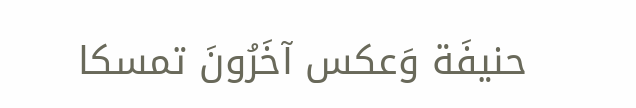حنيفَة وَعكس آخَرُونَ تمسكا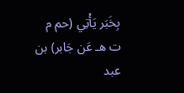بِخَبَر يَأْتِي (حم م ت هـ عَن جَابر) بن عبد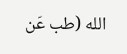الله (طب عَن